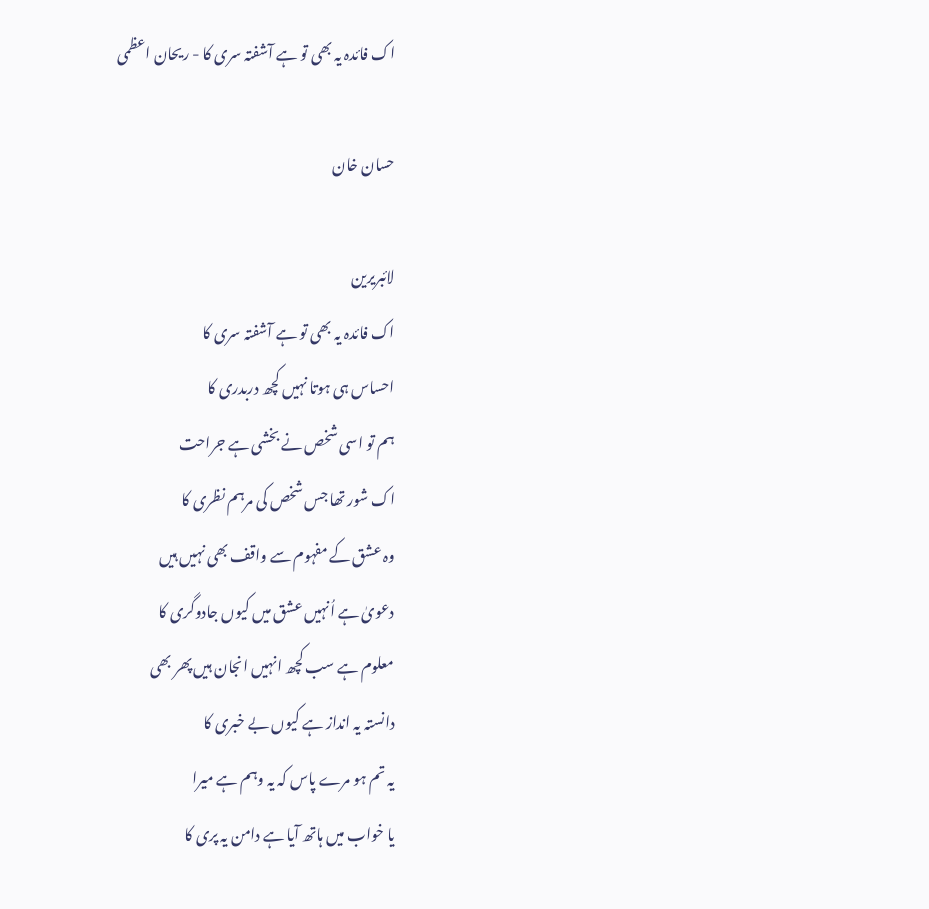اک فائدہ یہ بھی تو ہے آشفتہ سری کا - ریحان اعظمی

حسان خان

لائبریرین
اک فائدہ یہ بھی تو ہے آشفتہ سری کا
احساس ہی ہوتا نہیں کچھ دربدری کا
ہم تو اسی شخص نے بخشی ہے جراحت
اک شور تھا جس شخص کی مرہم نظری کا
وہ عشق کے مفہوم سے واقف بھی نہیں ہیں
دعویٰ ہے اُنہیں عشق میں کیوں جادوگری کا
معلوم ہے سب کچھ انہیں انجان ہیں پھر بھی
دانستہ یہ انداز ہے کیوں بے خبری کا
یہ تم ہو مرے پاس کہ یہ وہم ہے میرا
یا خواب میں ہاتھ آیا ہے دامن یہ پری کا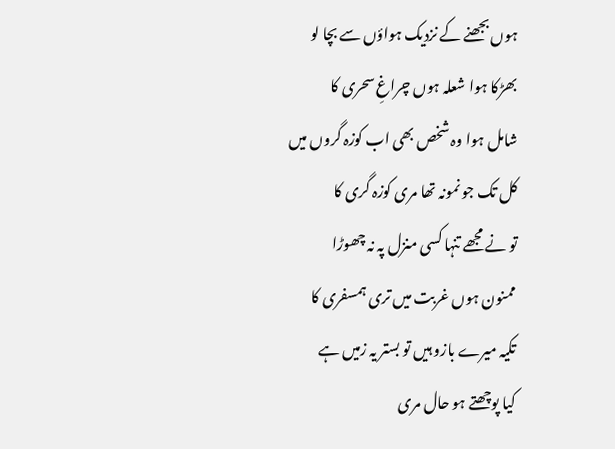ہوں بجھنے کے نزدیک ہواؤں سے بچا لو
بھڑکا ہوا شعلہ ہوں چراغِ سحری کا
شامل ہوا وہ شخص بھی اب کوزہ گروں میں
کل تک جو نمونہ تھا مری کوزہ گری کا
تو نے مجھے تنہا کسی منزل پہ نہ چھوڑا
ممنون ہوں غربت میں تری ہمسفری کا
تکیہ میرے بازو ہیں تو بستر یہ زمیں ہے
کیا پوچھتے ہو حال مری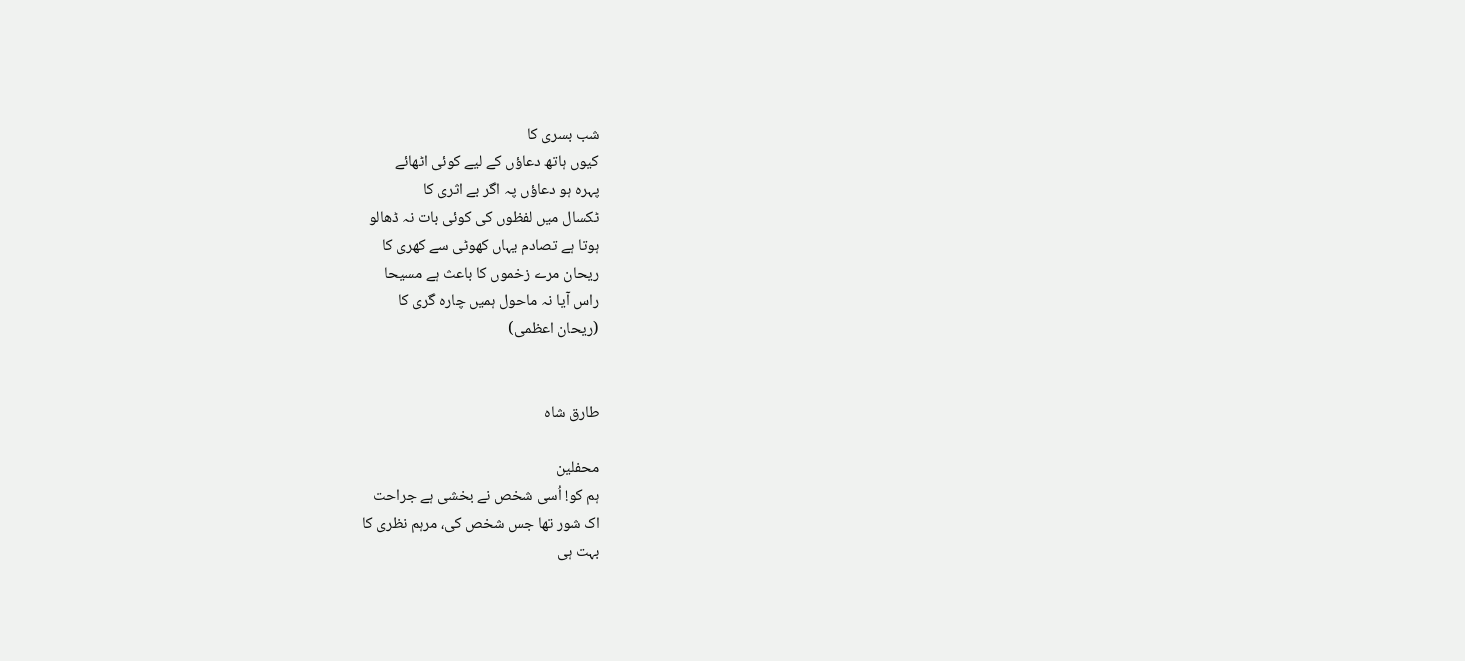شب بسری کا
کیوں ہاتھ دعاؤں کے لیے کوئی اٹھائے
پہرہ ہو دعاؤں پہ اگر بے اثری کا
ٹکسال میں لفظوں کی کوئی بات نہ ڈھالو
ہوتا ہے تصادم یہاں کھوٹی سے کھری کا
ریحان مرے زخموں کا باعث ہے مسیحا
راس آیا نہ ماحول ہمیں چارہ گری کا
(ریحان اعظمی)


طارق شاہ

محفلین
ہم کو! اُسی شخص نے بخشی ہے جراحت
اک شور تھا جس شخص کی، مرہم نظری کا
بہت ہی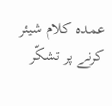عمدہ کلام شیئر کرنے پر تشکّر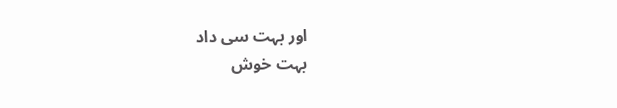اور بہت سی داد
بہت خوش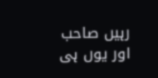رہیں صاحب اور یوں ہی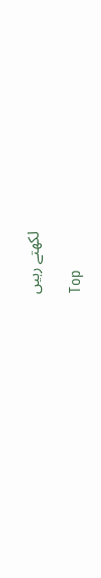لکھتے رہیں

Top